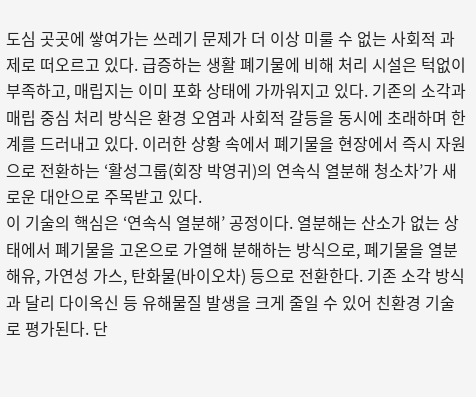도심 곳곳에 쌓여가는 쓰레기 문제가 더 이상 미룰 수 없는 사회적 과제로 떠오르고 있다. 급증하는 생활 폐기물에 비해 처리 시설은 턱없이 부족하고, 매립지는 이미 포화 상태에 가까워지고 있다. 기존의 소각과 매립 중심 처리 방식은 환경 오염과 사회적 갈등을 동시에 초래하며 한계를 드러내고 있다. 이러한 상황 속에서 폐기물을 현장에서 즉시 자원으로 전환하는 ‘활성그룹(회장 박영귀)의 연속식 열분해 청소차’가 새로운 대안으로 주목받고 있다.
이 기술의 핵심은 ‘연속식 열분해’ 공정이다. 열분해는 산소가 없는 상태에서 폐기물을 고온으로 가열해 분해하는 방식으로, 폐기물을 열분해유, 가연성 가스, 탄화물(바이오차) 등으로 전환한다. 기존 소각 방식과 달리 다이옥신 등 유해물질 발생을 크게 줄일 수 있어 친환경 기술로 평가된다. 단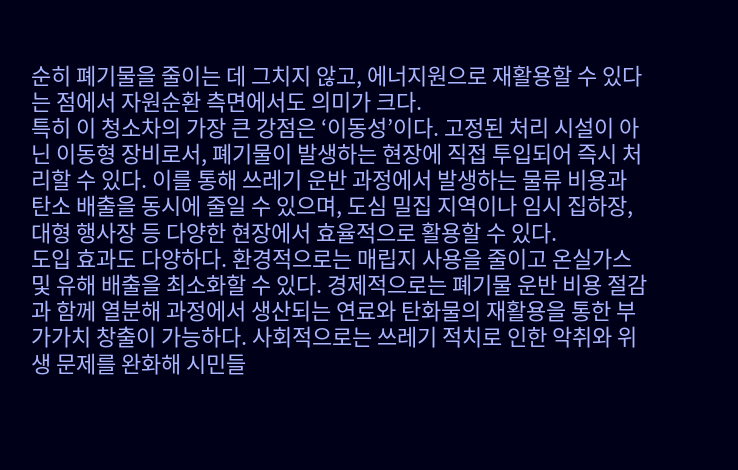순히 폐기물을 줄이는 데 그치지 않고, 에너지원으로 재활용할 수 있다는 점에서 자원순환 측면에서도 의미가 크다.
특히 이 청소차의 가장 큰 강점은 ‘이동성’이다. 고정된 처리 시설이 아닌 이동형 장비로서, 폐기물이 발생하는 현장에 직접 투입되어 즉시 처리할 수 있다. 이를 통해 쓰레기 운반 과정에서 발생하는 물류 비용과 탄소 배출을 동시에 줄일 수 있으며, 도심 밀집 지역이나 임시 집하장, 대형 행사장 등 다양한 현장에서 효율적으로 활용할 수 있다.
도입 효과도 다양하다. 환경적으로는 매립지 사용을 줄이고 온실가스 및 유해 배출을 최소화할 수 있다. 경제적으로는 폐기물 운반 비용 절감과 함께 열분해 과정에서 생산되는 연료와 탄화물의 재활용을 통한 부가가치 창출이 가능하다. 사회적으로는 쓰레기 적치로 인한 악취와 위생 문제를 완화해 시민들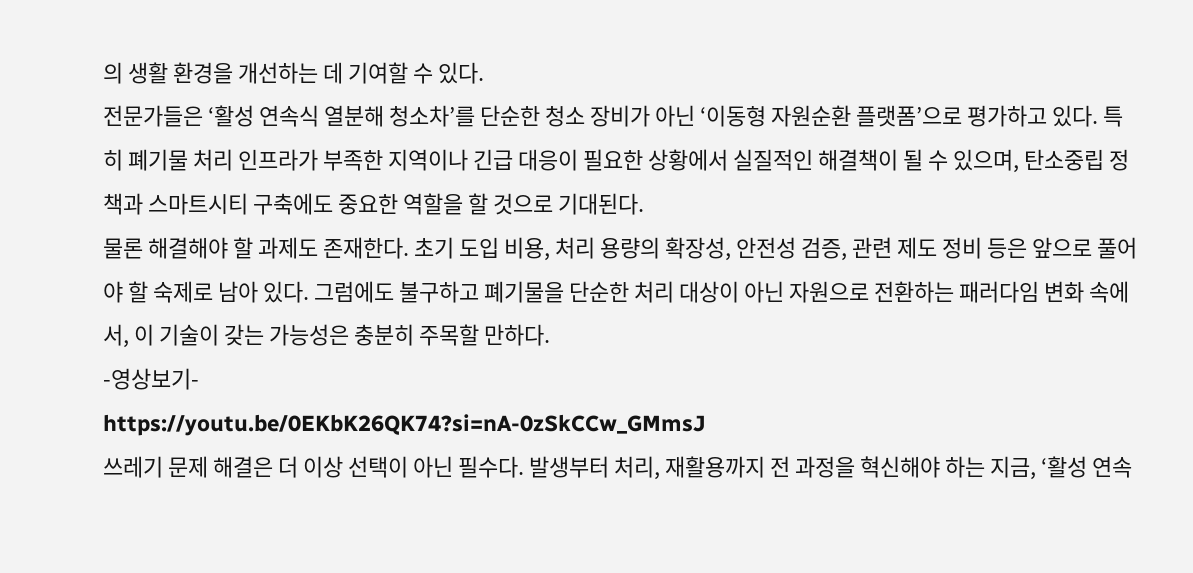의 생활 환경을 개선하는 데 기여할 수 있다.
전문가들은 ‘활성 연속식 열분해 청소차’를 단순한 청소 장비가 아닌 ‘이동형 자원순환 플랫폼’으로 평가하고 있다. 특히 폐기물 처리 인프라가 부족한 지역이나 긴급 대응이 필요한 상황에서 실질적인 해결책이 될 수 있으며, 탄소중립 정책과 스마트시티 구축에도 중요한 역할을 할 것으로 기대된다.
물론 해결해야 할 과제도 존재한다. 초기 도입 비용, 처리 용량의 확장성, 안전성 검증, 관련 제도 정비 등은 앞으로 풀어야 할 숙제로 남아 있다. 그럼에도 불구하고 폐기물을 단순한 처리 대상이 아닌 자원으로 전환하는 패러다임 변화 속에서, 이 기술이 갖는 가능성은 충분히 주목할 만하다.
-영상보기-
https://youtu.be/0EKbK26QK74?si=nA-0zSkCCw_GMmsJ
쓰레기 문제 해결은 더 이상 선택이 아닌 필수다. 발생부터 처리, 재활용까지 전 과정을 혁신해야 하는 지금, ‘활성 연속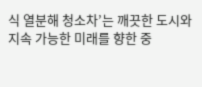식 열분해 청소차’는 깨끗한 도시와 지속 가능한 미래를 향한 중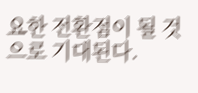요한 전환점이 될 것으로 기대된다.